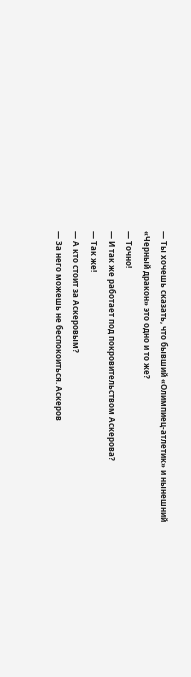— Ты хочешь сказать, что бывший «Олимпиец-атлетик» и нынешний «Черный дракон» это одно и то же?
— Точно!
— И так же работает под покровительством Аскерова?
— Так же!
— А кто стоит за Аскеровым?
— За него можешь не беспокоиться. Аскеров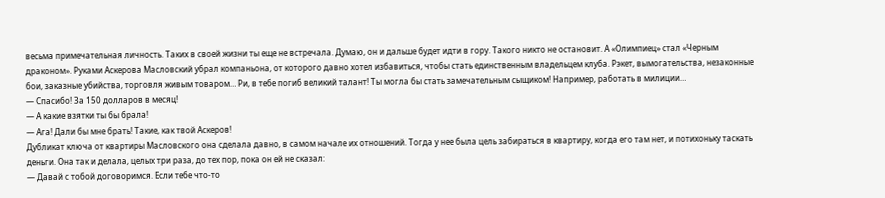весьма примечательная личность. Таких в своей жизни ты еще не встречала. Думаю, он и дальше будет идти в гору. Такого никто не остановит. А «Олимпиец» стал «Черным драконом». Руками Аскерова Масловский убрал компаньона, от которого давно хотел избавиться, чтобы стать единственным владельцем клуба. Рэкет, вымогательства, незаконные бои, заказные убийства, торговля живым товаром… Ри, в тебе погиб великий талант! Ты могла бы стать замечательным сыщиком! Например, работать в милиции…
— Спасибо! За 150 долларов в месяц!
— А какие взятки ты бы брала!
— Ага! Дали бы мне брать! Такие, как твой Аскеров!
Дубликат ключа от квартиры Масловского она сделала давно, в самом начале их отношений. Тогда у нее была цель забираться в квартиру, когда его там нет, и потихоньку таскать деньги. Она так и делала, целых три раза, до тех пор, пока он ей не сказал:
— Давай с тобой договоримся. Если тебе что-то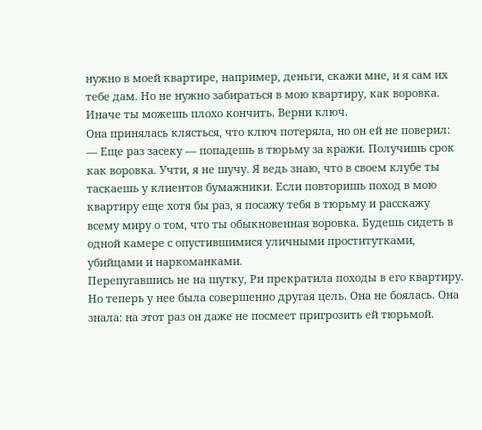нужно в моей квартире, например, деньги, скажи мне, и я сам их тебе дам. Но не нужно забираться в мою квартиру, как воровка. Иначе ты можешь плохо кончить. Верни ключ.
Она принялась клясться, что ключ потеряла, но он ей не поверил:
— Еще раз засеку — попадешь в тюрьму за кражи. Получишь срок как воровка. Учти, я не шучу. Я ведь знаю, что в своем клубе ты таскаешь у клиентов бумажники. Если повторишь поход в мою квартиру еще хотя бы раз, я посажу тебя в тюрьму и расскажу всему миру о том, что ты обыкновенная воровка. Будешь сидеть в одной камере с опустившимися уличными проститутками, убийцами и наркоманками.
Перепугавшись не на шутку, Ри прекратила походы в его квартиру. Но теперь у нее была совершенно другая цель. Она не боялась. Она знала: на этот раз он даже не посмеет пригрозить ей тюрьмой.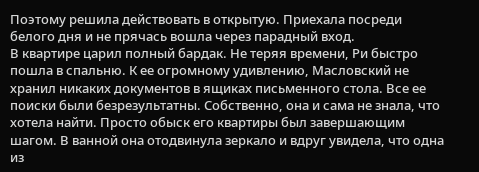Поэтому решила действовать в открытую. Приехала посреди белого дня и не прячась вошла через парадный вход.
В квартире царил полный бардак. Не теряя времени, Ри быстро пошла в спальню. К ее огромному удивлению, Масловский не хранил никаких документов в ящиках письменного стола. Все ее поиски были безрезультатны. Собственно, она и сама не знала, что хотела найти. Просто обыск его квартиры был завершающим шагом. В ванной она отодвинула зеркало и вдруг увидела, что одна из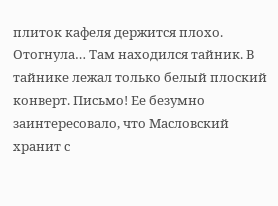плиток кафеля держится плохо. Отогнула… Там находился тайник. В тайнике лежал только белый плоский конверт. Письмо! Ее безумно заинтересовало, что Масловский хранит с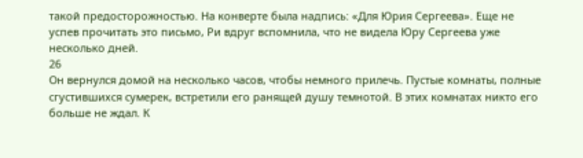такой предосторожностью. На конверте была надпись: «Для Юрия Сергеева». Еще не успев прочитать это письмо, Ри вдруг вспомнила, что не видела Юру Сергеева уже несколько дней.
26
Он вернулся домой на несколько часов, чтобы немного прилечь. Пустые комнаты, полные сгустившихся сумерек, встретили его ранящей душу темнотой. В этих комнатах никто его больше не ждал. К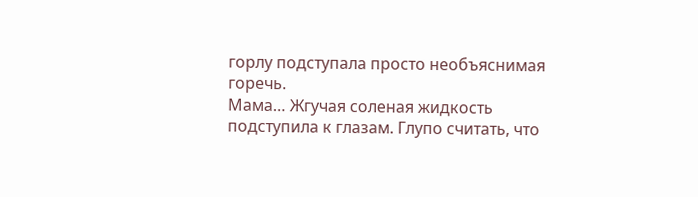горлу подступала просто необъяснимая горечь.
Мама… Жгучая соленая жидкость подступила к глазам. Глупо считать, что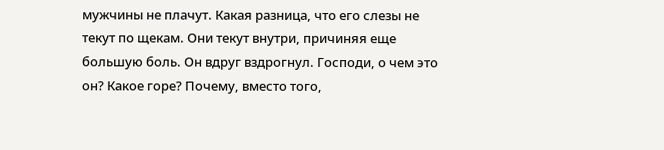мужчины не плачут. Какая разница, что его слезы не текут по щекам. Они текут внутри, причиняя еще большую боль. Он вдруг вздрогнул. Господи, о чем это он? Какое горе? Почему, вместо того,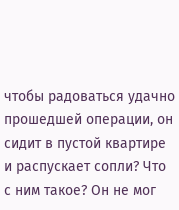чтобы радоваться удачно прошедшей операции, он сидит в пустой квартире и распускает сопли? Что с ним такое? Он не мог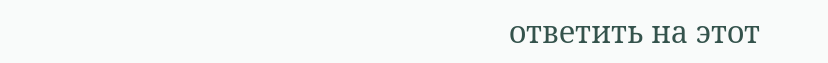ответить на этот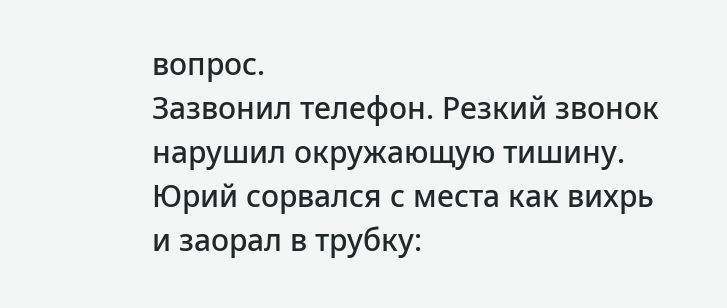вопрос.
Зазвонил телефон. Резкий звонок нарушил окружающую тишину. Юрий сорвался с места как вихрь и заорал в трубку: